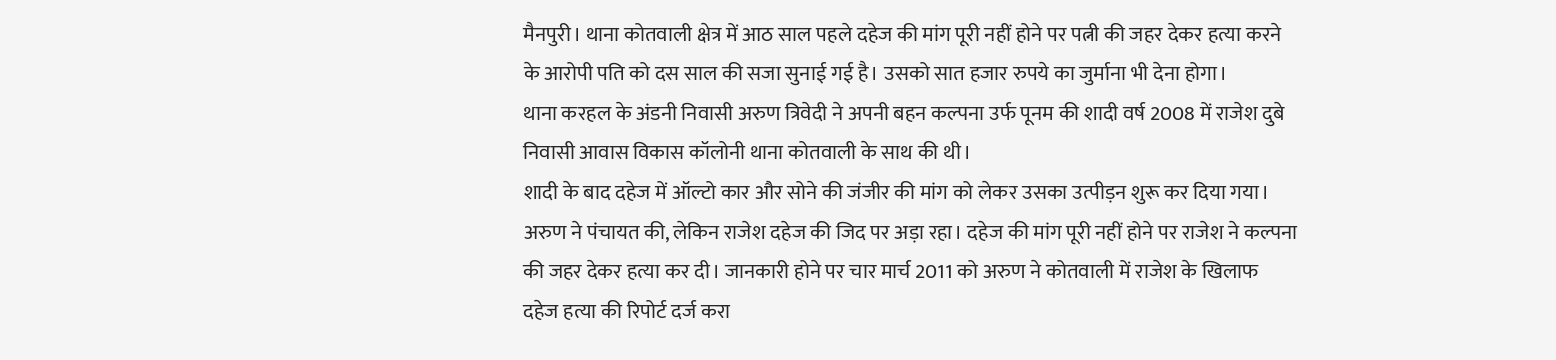मैनपुरी। थाना कोतवाली क्षेत्र में आठ साल पहले दहेज की मांग पूरी नहीं होने पर पत्नी की जहर देकर हत्या करने के आरोपी पति को दस साल की सजा सुनाई गई है। उसको सात हजार रुपये का जुर्माना भी देना होगा।
थाना करहल के अंडनी निवासी अरुण त्रिवेदी ने अपनी बहन कल्पना उर्फ पूनम की शादी वर्ष 2008 में राजेश दुबे निवासी आवास विकास कॉलोनी थाना कोतवाली के साथ की थी।
शादी के बाद दहेज में ऑल्टो कार और सोने की जंजीर की मांग को लेकर उसका उत्पीड़न शुरू कर दिया गया। अरुण ने पंचायत की, लेकिन राजेश दहेज की जिद पर अड़ा रहा। दहेज की मांग पूरी नहीं होने पर राजेश ने कल्पना की जहर देकर हत्या कर दी। जानकारी होने पर चार मार्च 2011 को अरुण ने कोतवाली में राजेश के खिलाफ दहेज हत्या की रिपोर्ट दर्ज करा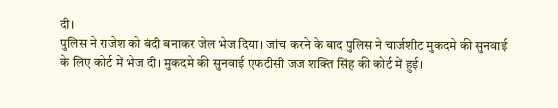दी।
पुलिस ने राजेश को बंदी बनाकर जेल भेज दिया। जांच करने के बाद पुलिस ने चार्जशीट मुकदमे की सुनवाई के लिए कोर्ट में भेज दी। मुकदमे की सुनवाई एफटीसी जज शक्ति सिंह की कोर्ट में हुई।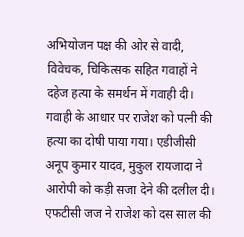अभियोजन पक्ष की ओर से वादी, विवेचक, चिकित्सक सहित गवाहों ने दहेज हत्या के समर्थन में गवाही दी।
गवाही के आधार पर राजेश को पत्नी की हत्या का दोषी पाया गया। एडीजीसी अनूप कुमार यादव, मुकुल रायजादा ने आरोपी को कड़ी सजा देने की दलील दी। एफटीसी जज ने राजेश को दस साल की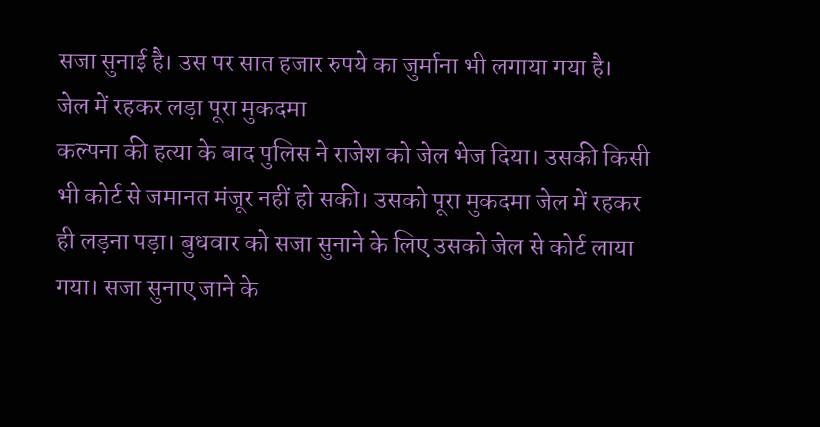सजा सुनाई है। उस पर सात हजार रुपये का जुर्माना भी लगाया गया है।
जेल में रहकर लड़ा पूरा मुकदमा
कल्पना की हत्या के बाद पुलिस ने राजेश को जेल भेज दिया। उसकी किसी भी कोर्ट से जमानत मंजूर नहीं हो सकी। उसको पूरा मुकदमा जेल में रहकर ही लड़ना पड़ा। बुधवार को सजा सुनाने के लिए उसको जेल से कोर्ट लाया गया। सजा सुनाए जाने के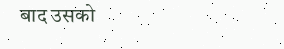बाद उसको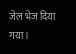जेल भेज दिया गया।